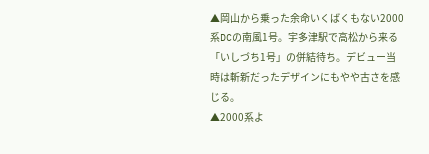▲岡山から乗った余命いくばくもない2000系DCの南風1号。宇多津駅で高松から来る「いしづち1号」の併結待ち。デビュー当時は斬新だったデザインにもやや古さを感じる。
▲2000系よ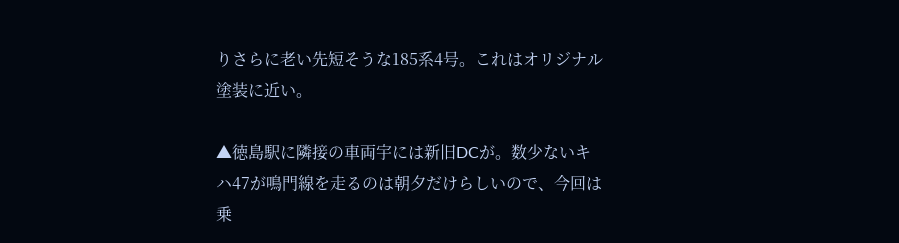りさらに老い先短そうな185系4号。これはオリジナル塗装に近い。

▲徳島駅に隣接の車両宇には新旧DCが。数少ないキハ47が鳴門線を走るのは朝夕だけらしいので、今回は乗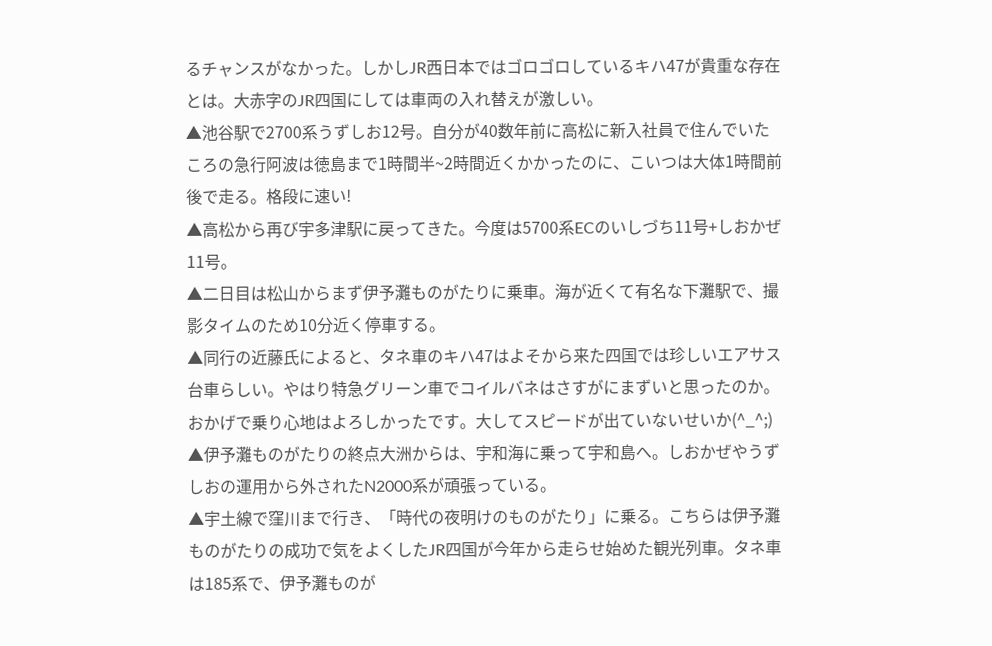るチャンスがなかった。しかしJR西日本ではゴロゴロしているキハ47が貴重な存在とは。大赤字のJR四国にしては車両の入れ替えが激しい。
▲池谷駅で2700系うずしお12号。自分が40数年前に高松に新入社員で住んでいたころの急行阿波は徳島まで1時間半~2時間近くかかったのに、こいつは大体1時間前後で走る。格段に速い!
▲高松から再び宇多津駅に戻ってきた。今度は5700系ECのいしづち11号+しおかぜ11号。
▲二日目は松山からまず伊予灘ものがたりに乗車。海が近くて有名な下灘駅で、撮影タイムのため10分近く停車する。
▲同行の近藤氏によると、タネ車のキハ47はよそから来た四国では珍しいエアサス台車らしい。やはり特急グリーン車でコイルバネはさすがにまずいと思ったのか。おかげで乗り心地はよろしかったです。大してスピードが出ていないせいか(^_^;)
▲伊予灘ものがたりの終点大洲からは、宇和海に乗って宇和島へ。しおかぜやうずしおの運用から外されたN2000系が頑張っている。
▲宇土線で窪川まで行き、「時代の夜明けのものがたり」に乗る。こちらは伊予灘ものがたりの成功で気をよくしたJR四国が今年から走らせ始めた観光列車。タネ車は185系で、伊予灘ものが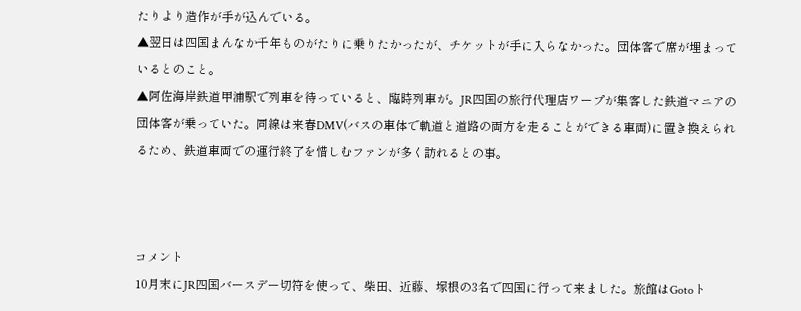たりより造作が手が込んでいる。
▲翌日は四国まんなか千年ものがたりに乗りたかったが、チケットが手に入らなかった。団体客で席が埋まっているとのこと。
▲阿佐海岸鉄道甲浦駅で列車を待っていると、臨時列車が。JR四国の旅行代理店ワープが集客した鉄道マニアの団体客が乗っていた。同線は来春DMV(バスの車体で軌道と道路の両方を走ることができる車両)に置き換えられるため、鉄道車両での運行終了を惜しむファンが多く訪れるとの事。



コメント
10月末にJR四国バースデー切符を使って、柴田、近藤、塚根の3名で四国に行って来ました。旅館はGotoト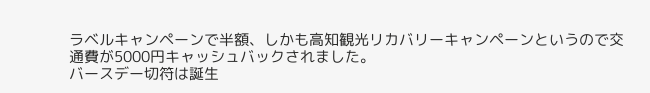ラベルキャンペーンで半額、しかも高知観光リカバリーキャンペーンというので交通費が5000円キャッシュバックされました。
バースデー切符は誕生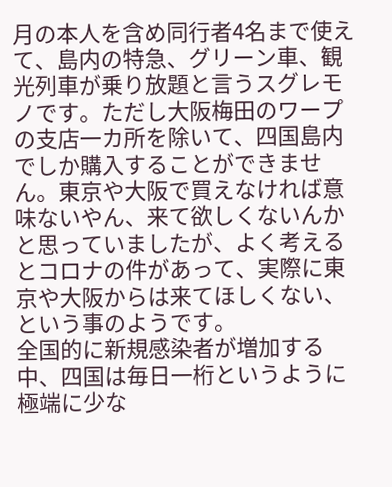月の本人を含め同行者4名まで使えて、島内の特急、グリーン車、観光列車が乗り放題と言うスグレモノです。ただし大阪梅田のワープの支店一カ所を除いて、四国島内でしか購入することができません。東京や大阪で買えなければ意味ないやん、来て欲しくないんかと思っていましたが、よく考えるとコロナの件があって、実際に東京や大阪からは来てほしくない、という事のようです。
全国的に新規感染者が増加する中、四国は毎日一桁というように極端に少な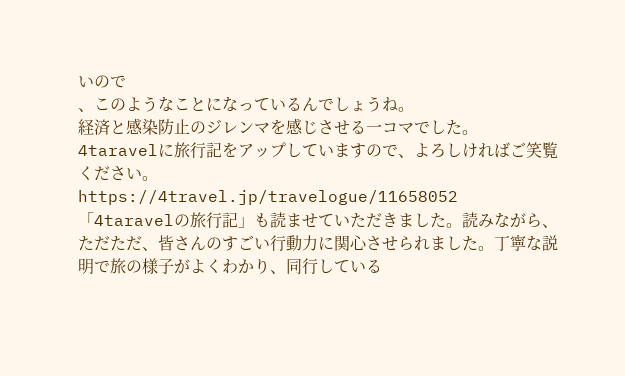いので
、このようなことになっているんでしょうね。
経済と感染防止のジレンマを感じさせる一コマでした。
4taravelに旅行記をアップしていますので、よろしければご笑覧ください。
https://4travel.jp/travelogue/11658052
「4taravelの旅行記」も読ませていただきました。読みながら、ただただ、皆さんのすごい行動力に関心させられました。丁寧な説明で旅の様子がよくわかり、同行している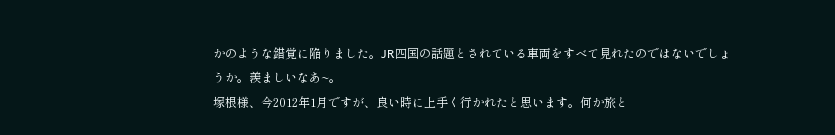かのような錯覚に陥りました。JR四国の話題とされている車両をすべて見れたのではないでしょうか。羨ましいなあ~。
塚根様、今2012年1月ですが、良い時に上手く行かれたと思います。何か旅と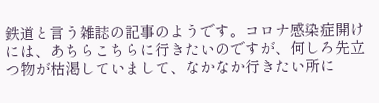鉄道と言う雑誌の記事のようです。コロナ感染症開けには、あちらこちらに行きたいのですが、何しろ先立つ物が枯渇していまして、なかなか行きたい所に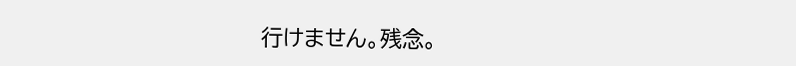行けません。残念。